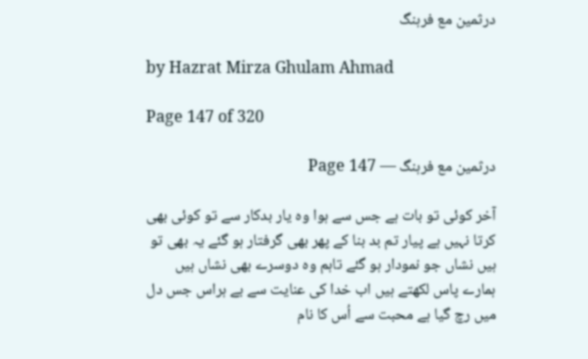درثمین مع فرہنگ

by Hazrat Mirza Ghulam Ahmad

Page 147 of 320

درثمین مع فرہنگ — Page 147

آخر کوئی تو بات ہے جس سے ہوا وہ یار بدکار سے تو کوئی بھی کرتا نہیں ہے پیار تم بد بنا کے پھر بھی گرفتار ہو گئے یہ بھی تو ہیں نشاں جو نمودار ہو گئے تاہم وہ دوسرے بھی نشاں ہیں ہمارے پاس لکھتے ہیں اب خدا کی عنایت سے بے ہراس جس دل میں رچ گیا ہے محبت سے اُس کا نام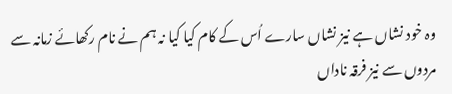وہ خود نشاں ہے نیز نشاں سارے اُس کے کام کیا کیا نہ ہم نے نام رکھائے زمانہ سے مردوں سے نیز فرقہ ناداں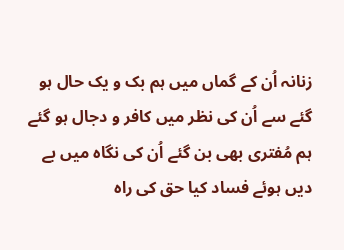زنانہ اُن کے گماں میں ہم بک و یک حال ہو گئے سے اُن کی نظر میں کافر و دجال ہو گئے ہم مُفتری بھی بن گئے اُن کی نگاہ میں بے دیں ہوئے فساد کیا حق کی راہ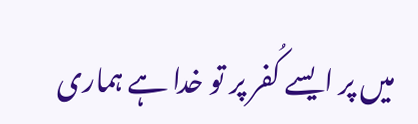میں پر ایسے کُفر پر تو خدا ہے ہماری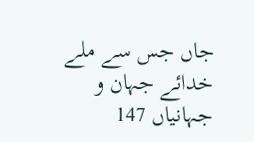جاں جس سے ملے خدائے جہان و جہانیاں 147